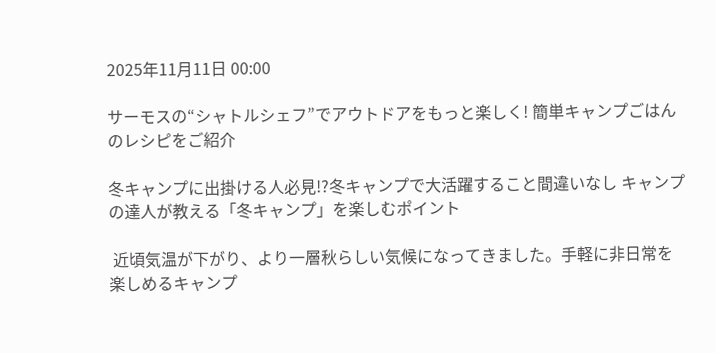2025年11月11日 00:00

サーモスの“シャトルシェフ”でアウトドアをもっと楽しく! 簡単キャンプごはんのレシピをご紹介

冬キャンプに出掛ける人必見!?冬キャンプで大活躍すること間違いなし キャンプの達人が教える「冬キャンプ」を楽しむポイント

 近頃気温が下がり、より一層秋らしい気候になってきました。手軽に非日常を楽しめるキャンプ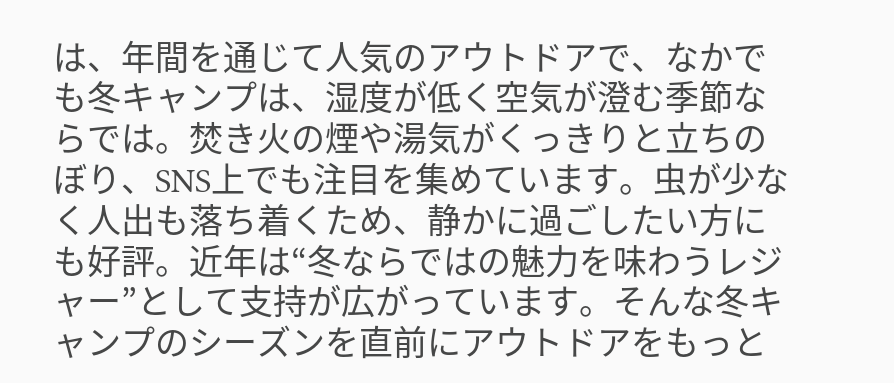は、年間を通じて人気のアウトドアで、なかでも冬キャンプは、湿度が低く空気が澄む季節ならでは。焚き火の煙や湯気がくっきりと立ちのぼり、SNS上でも注目を集めています。虫が少なく人出も落ち着くため、静かに過ごしたい方にも好評。近年は“冬ならではの魅力を味わうレジャー”として支持が広がっています。そんな冬キャンプのシーズンを直前にアウトドアをもっと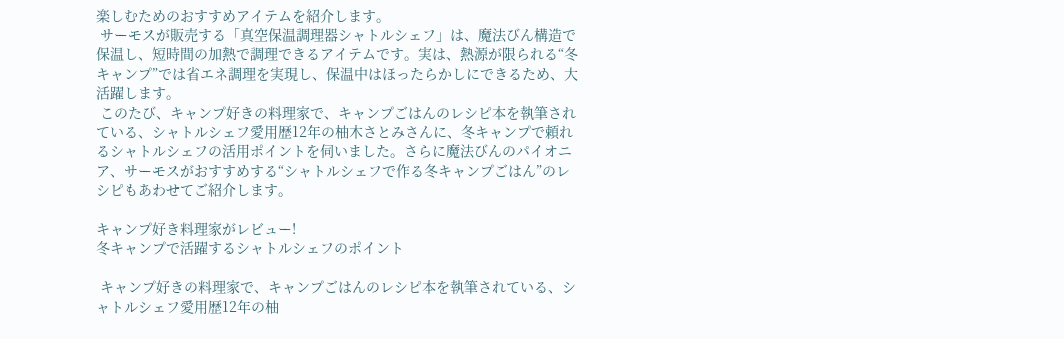楽しむためのおすすめアイテムを紹介します。
 サーモスが販売する「真空保温調理器シャトルシェフ」は、魔法びん構造で保温し、短時間の加熱で調理できるアイテムです。実は、熱源が限られる“冬キャンプ”では省エネ調理を実現し、保温中はほったらかしにできるため、大活躍します。
 このたび、キャンプ好きの料理家で、キャンプごはんのレシピ本を執筆されている、シャトルシェフ愛用歴12年の柚木さとみさんに、冬キャンプで頼れるシャトルシェフの活用ポイントを伺いました。さらに魔法びんのパイオニア、サーモスがおすすめする“シャトルシェフで作る冬キャンプごはん”のレシピもあわせてご紹介します。

キャンプ好き料理家がレビュー!
冬キャンプで活躍するシャトルシェフのポイント

 キャンプ好きの料理家で、キャンプごはんのレシピ本を執筆されている、シャトルシェフ愛用歴12年の柚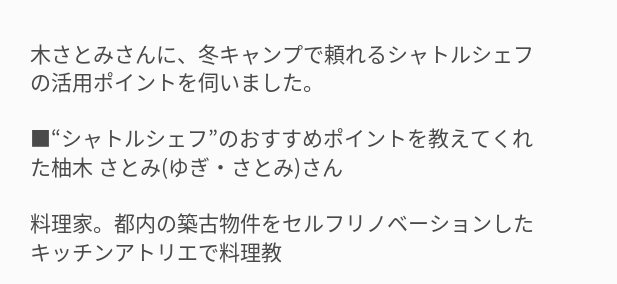木さとみさんに、冬キャンプで頼れるシャトルシェフの活用ポイントを伺いました。

■“シャトルシェフ”のおすすめポイントを教えてくれた柚木 さとみ(ゆぎ・さとみ)さん

料理家。都内の築古物件をセルフリノベーションしたキッチンアトリエで料理教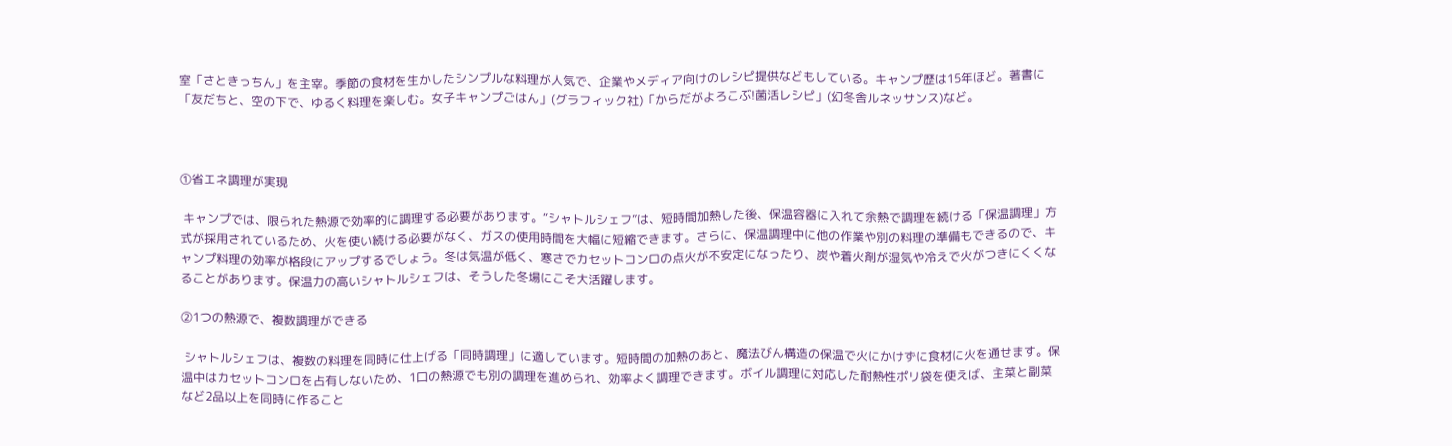室「さときっちん」を主宰。季節の食材を生かしたシンプルな料理が人気で、企業やメディア向けのレシピ提供などもしている。キャンプ歴は15年ほど。著書に「友だちと、空の下で、ゆるく料理を楽しむ。女子キャンプごはん」(グラフィック社)「からだがよろこぶ!菌活レシピ」(幻冬舎ルネッサンス)など。



➀省エネ調理が実現

 キャンプでは、限られた熱源で効率的に調理する必要があります。“シャトルシェフ”は、短時間加熱した後、保温容器に入れて余熱で調理を続ける「保温調理」方式が採用されているため、火を使い続ける必要がなく、ガスの使用時間を大幅に短縮できます。さらに、保温調理中に他の作業や別の料理の準備もできるので、キャンプ料理の効率が格段にアップするでしょう。冬は気温が低く、寒さでカセットコンロの点火が不安定になったり、炭や着火剤が湿気や冷えで火がつきにくくなることがあります。保温力の高いシャトルシェフは、そうした冬場にこそ大活躍します。

②1つの熱源で、複数調理ができる

 シャトルシェフは、複数の料理を同時に仕上げる「同時調理」に適しています。短時間の加熱のあと、魔法びん構造の保温で火にかけずに食材に火を通せます。保温中はカセットコンロを占有しないため、1口の熱源でも別の調理を進められ、効率よく調理できます。ボイル調理に対応した耐熱性ポリ袋を使えば、主菜と副菜など2品以上を同時に作ること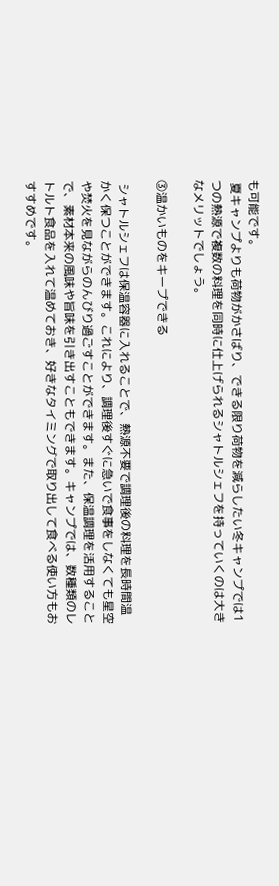も可能です。
 夏キャンプよりも荷物がかさばり、できる限り荷物を減らしたい冬キャンプでは1つの熱源で複数の料理を同時に仕上げられるシャトルシェフを持っていくのは大きなメリットでしょう。

③温かいものをキープできる

 シャトルシェフは保温容器に入れることで、熱源不要で調理後の料理を長時間温かく保つことができます。これにより、調理後すぐに急いで食事をしなくても星空や焚火を見ながらのんびり過ごすことができます。また、保温調理を活用することで、素材本来の風味や旨味を引き出すこともできます。キャンプでは、数種類のレトルト食品を入れて温めておき、好きなタイミングで取り出して食べる使い方もおすすめです。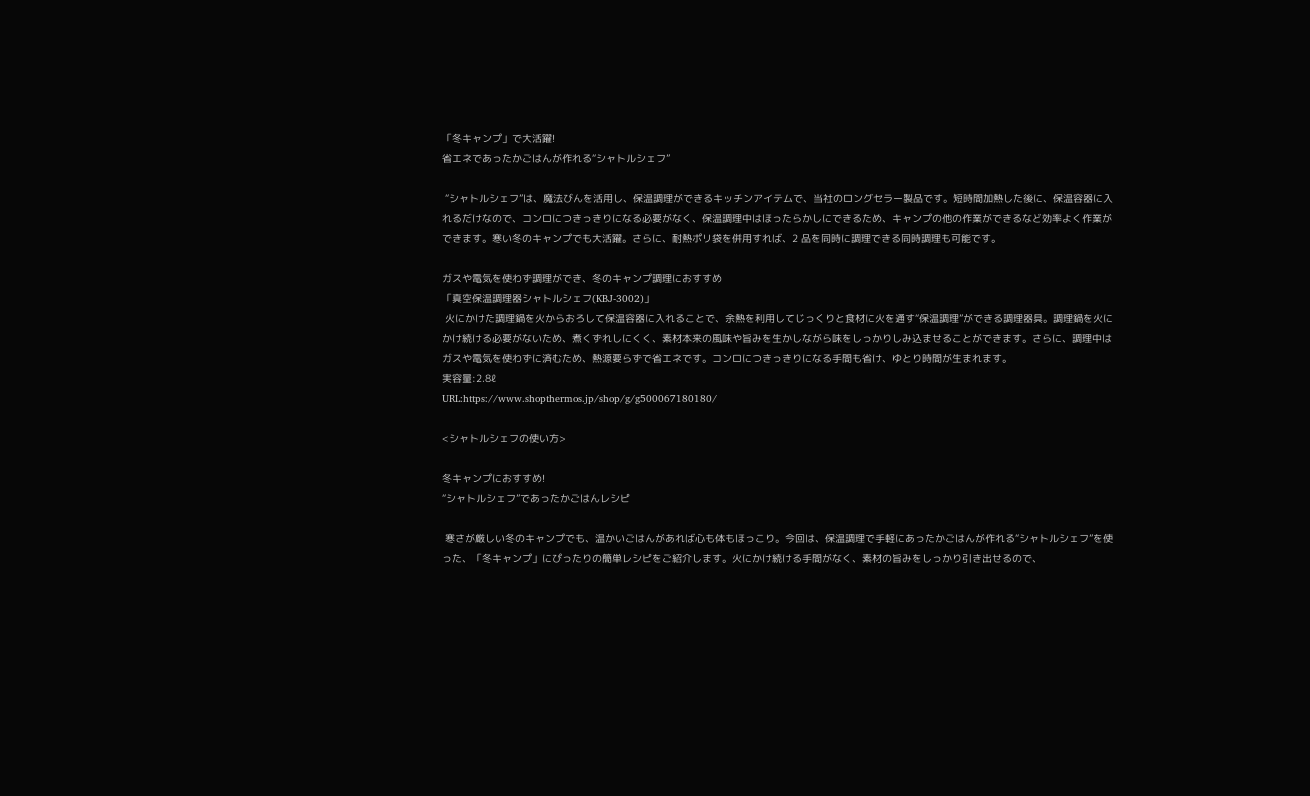「冬キャンプ」で大活躍!
省エネであったかごはんが作れる“シャトルシェフ”

 “シャトルシェフ”は、魔法びんを活用し、保温調理ができるキッチンアイテムで、当社のロングセラー製品です。短時間加熱した後に、保温容器に入れるだけなので、コンロにつきっきりになる必要がなく、保温調理中はほったらかしにできるため、キャンプの他の作業ができるなど効率よく作業ができます。寒い冬のキャンプでも大活躍。さらに、耐熱ポリ袋を併用すれば、2 品を同時に調理できる同時調理も可能です。

ガスや電気を使わず調理ができ、冬のキャンプ調理におすすめ
「真空保温調理器シャトルシェフ(KBJ-3002)」
 火にかけた調理鍋を火からおろして保温容器に入れることで、余熱を利用してじっくりと食材に火を通す“保温調理”ができる調理器具。調理鍋を火にかけ続ける必要がないため、煮くずれしにくく、素材本来の風味や旨みを生かしながら味をしっかりしみ込ませることができます。さらに、調理中はガスや電気を使わずに済むため、熱源要らずで省エネです。コンロにつきっきりになる手間も省け、ゆとり時間が生まれます。
実容量:2.8ℓ
URL:https://www.shopthermos.jp/shop/g/g500067180180/

<シャトルシェフの使い方>

冬キャンプにおすすめ!
“シャトルシェフ”であったかごはんレシピ

 寒さが厳しい冬のキャンプでも、温かいごはんがあれば心も体もほっこり。今回は、保温調理で手軽にあったかごはんが作れる“シャトルシェフ”を使った、「冬キャンプ」にぴったりの簡単レシピをご紹介します。火にかけ続ける手間がなく、素材の旨みをしっかり引き出せるので、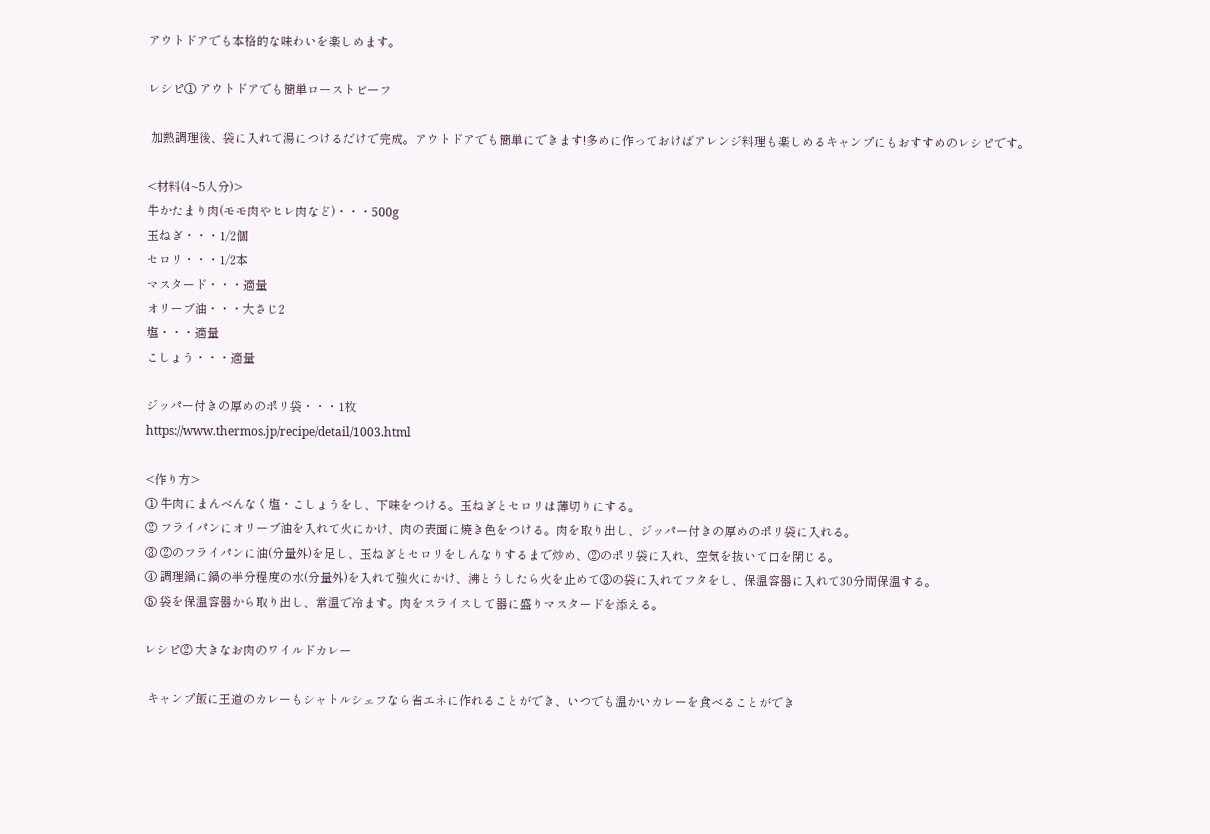アウトドアでも本格的な味わいを楽しめます。

レシピ① アウトドアでも簡単ローストビーフ

 加熱調理後、袋に入れて湯につけるだけで完成。アウトドアでも簡単にできます!多めに作っておけばアレンジ料理も楽しめるキャンプにもおすすめのレシピです。

<材料(4~5人分)>
牛かたまり肉(モモ肉やヒレ肉など)・・・500g
玉ねぎ・・・1/2個
セロリ・・・1/2本
マスタード・・・適量
オリーブ油・・・大さじ2
塩・・・適量
こしょう・・・適量

ジッパー付きの厚めのポリ袋・・・1枚
https://www.thermos.jp/recipe/detail/1003.html

<作り方>
① 牛肉にまんべんなく塩・こしょうをし、下味をつける。玉ねぎとセロリは薄切りにする。
② フライパンにオリーブ油を入れて火にかけ、肉の表面に焼き色をつける。肉を取り出し、ジッパー付きの厚めのポリ袋に入れる。
③ ②のフライパンに油(分量外)を足し、玉ねぎとセロリをしんなりするまで炒め、②のポリ袋に入れ、空気を抜いて口を閉じる。
④ 調理鍋に鍋の半分程度の水(分量外)を入れて強火にかけ、沸とうしたら火を止めて③の袋に入れてフタをし、保温容器に入れて30分間保温する。
⑤ 袋を保温容器から取り出し、常温で冷ます。肉をスライスして器に盛りマスタードを添える。

レシピ② 大きなお肉のワイルドカレー

 キャンプ飯に王道のカレーもシャトルシェフなら省エネに作れることができ、いつでも温かいカレーを食べることができ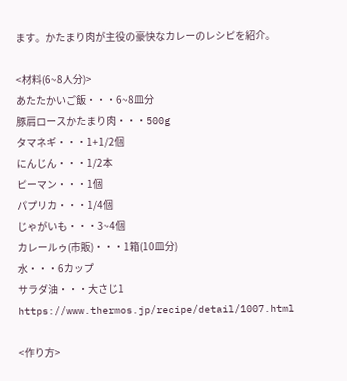ます。かたまり肉が主役の豪快なカレーのレシピを紹介。

<材料(6~8人分)>
あたたかいご飯・・・6~8皿分
豚肩ロースかたまり肉・・・500g
タマネギ・・・1+1/2個
にんじん・・・1/2本
ピーマン・・・1個
パプリカ・・・1/4個
じゃがいも・・・3~4個
カレールゥ(市販)・・・1箱(10皿分)
水・・・6カップ
サラダ油・・・大さじ1
https://www.thermos.jp/recipe/detail/1007.html

<作り方>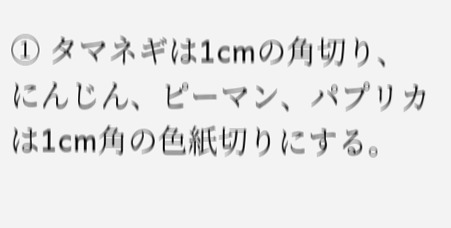① タマネギは1cmの角切り、にんじん、ピーマン、パプリカは1cm角の色紙切りにする。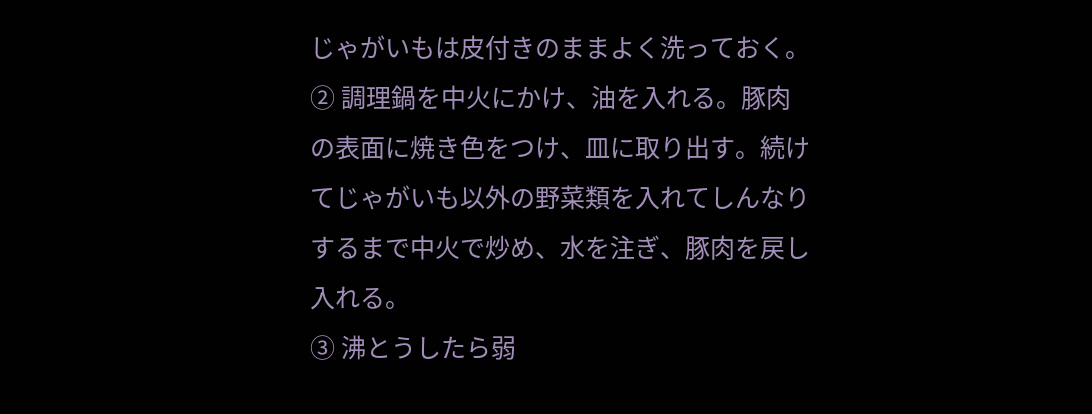じゃがいもは皮付きのままよく洗っておく。
② 調理鍋を中火にかけ、油を入れる。豚肉の表面に焼き色をつけ、皿に取り出す。続けてじゃがいも以外の野菜類を入れてしんなりするまで中火で炒め、水を注ぎ、豚肉を戻し入れる。
③ 沸とうしたら弱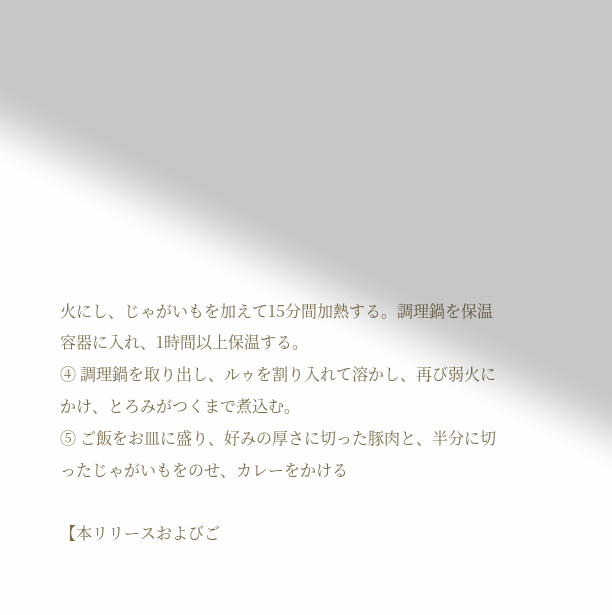火にし、じゃがいもを加えて15分間加熱する。調理鍋を保温容器に入れ、1時間以上保温する。
④ 調理鍋を取り出し、ルゥを割り入れて溶かし、再び弱火にかけ、とろみがつくまで煮込む。
⑤ ご飯をお皿に盛り、好みの厚さに切った豚肉と、半分に切ったじゃがいもをのせ、カレーをかける

【本リリースおよびご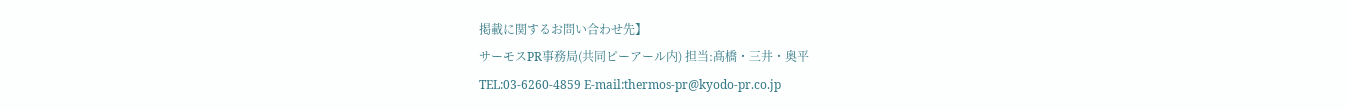掲載に関するお問い合わせ先】
サーモスPR事務局(共同ピーアール内) 担当:髙橋・三井・奥平
TEL:03-6260-4859 E-mail:thermos-pr@kyodo-pr.co.jp